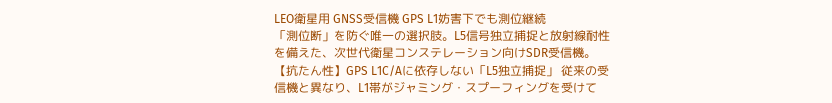LEO衛星用 GNSS受信機 GPS L1妨害下でも測位継続
「測位断」を防ぐ唯一の選択肢。L5信号独立捕捉と放射線耐性を備えた、次世代衛星コンステレーション向けSDR受信機。
【抗たん性】GPS L1C/Aに依存しない「L5独立捕捉」 従来の受信機と異なり、L1帯がジャミング・スプーフィングを受けて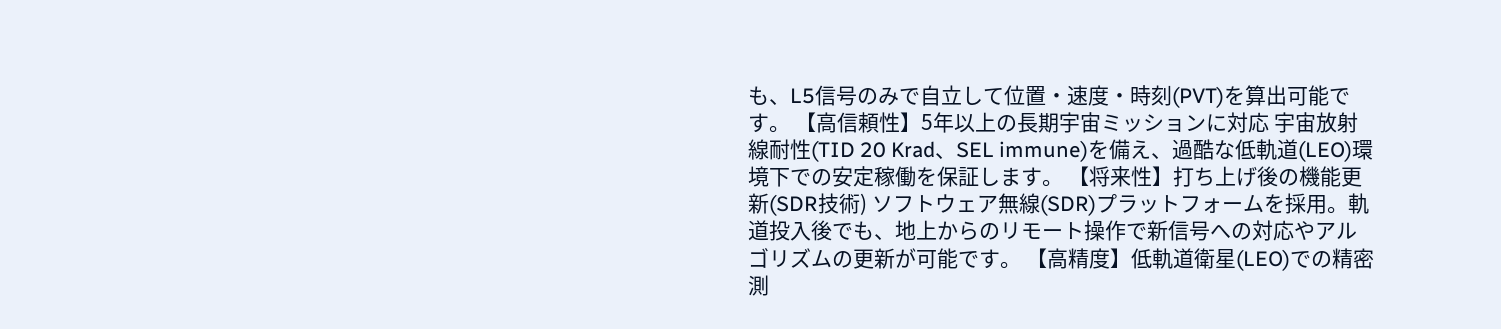も、L5信号のみで自立して位置・速度・時刻(PVT)を算出可能です。 【高信頼性】5年以上の長期宇宙ミッションに対応 宇宙放射線耐性(TID 20 Krad、SEL immune)を備え、過酷な低軌道(LEO)環境下での安定稼働を保証します。 【将来性】打ち上げ後の機能更新(SDR技術) ソフトウェア無線(SDR)プラットフォームを採用。軌道投入後でも、地上からのリモート操作で新信号への対応やアルゴリズムの更新が可能です。 【高精度】低軌道衛星(LEO)での精密測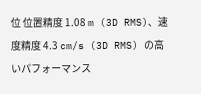位 位置精度 1.08 m (3D RMS)、速度精度 4.3 cm/s (3D RMS) の高いパフォーマンス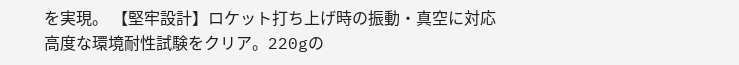を実現。 【堅牢設計】ロケット打ち上げ時の振動・真空に対応 高度な環境耐性試験をクリア。220gの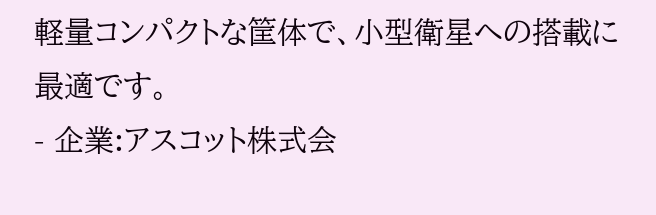軽量コンパクトな筐体で、小型衛星への搭載に最適です。
- 企業:アスコット株式会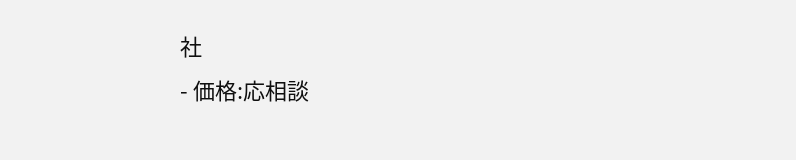社
- 価格:応相談